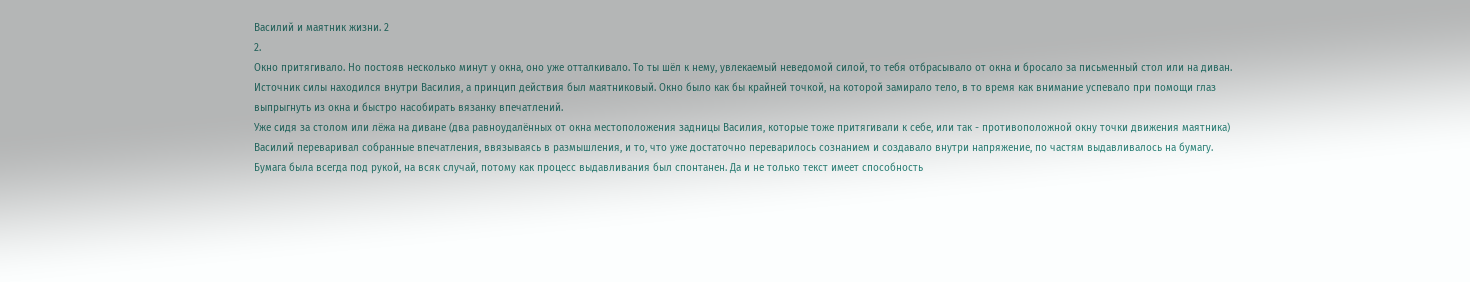Василий и маятник жизни. 2
2.
Окно притягивало. Но постояв несколько минут у окна, оно уже отталкивало. То ты шёл к нему, увлекаемый неведомой силой, то тебя отбрасывало от окна и бросало за письменный стол или на диван. Источник силы находился внутри Василия, а принцип действия был маятниковый. Окно было как бы крайней точкой, на которой замирало тело, в то время как внимание успевало при помощи глаз выпрыгнуть из окна и быстро насобирать вязанку впечатлений.
Уже сидя за столом или лёжа на диване (два равноудалённых от окна местоположения задницы Василия, которые тоже притягивали к себе, или так - противоположной окну точки движения маятника) Василий переваривал собранные впечатления, ввязываясь в размышления, и то, что уже достаточно переварилось сознанием и создавало внутри напряжение, по частям выдавливалось на бумагу. Бумага была всегда под рукой, на всяк случай, потому как процесс выдавливания был спонтанен. Да и не только текст имеет способность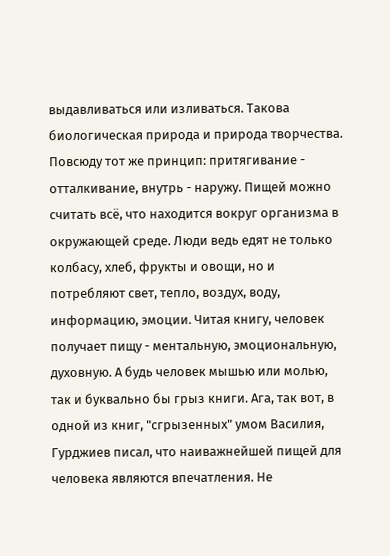выдавливаться или изливаться. Такова биологическая природа и природа творчества. Повсюду тот же принцип: притягивание - отталкивание, внутрь - наружу. Пищей можно считать всё, что находится вокруг организма в окружающей среде. Люди ведь едят не только колбасу, хлеб, фрукты и овощи, но и потребляют свет, тепло, воздух, воду, информацию, эмоции. Читая книгу, человек получает пищу - ментальную, эмоциональную, духовную. А будь человек мышью или молью, так и буквально бы грыз книги. Ага, так вот, в одной из книг, "сгрызенных" умом Василия, Гурджиев писал, что наиважнейшей пищей для человека являются впечатления. Не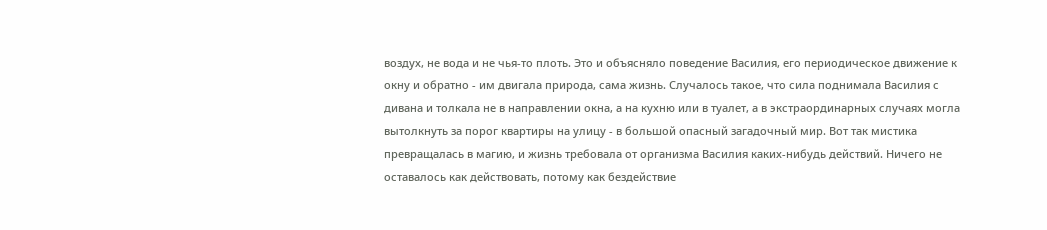воздух, не вода и не чья-то плоть. Это и объясняло поведение Василия, его периодическое движение к окну и обратно - им двигала природа, сама жизнь. Случалось такое, что сила поднимала Василия с дивана и толкала не в направлении окна, а на кухню или в туалет, а в экстраординарных случаях могла вытолкнуть за порог квартиры на улицу - в большой опасный загадочный мир. Вот так мистика превращалась в магию, и жизнь требовала от организма Василия каких-нибудь действий. Ничего не оставалось как действовать, потому как бездействие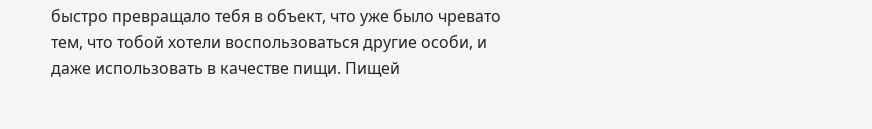быстро превращало тебя в объект, что уже было чревато тем, что тобой хотели воспользоваться другие особи, и даже использовать в качестве пищи. Пищей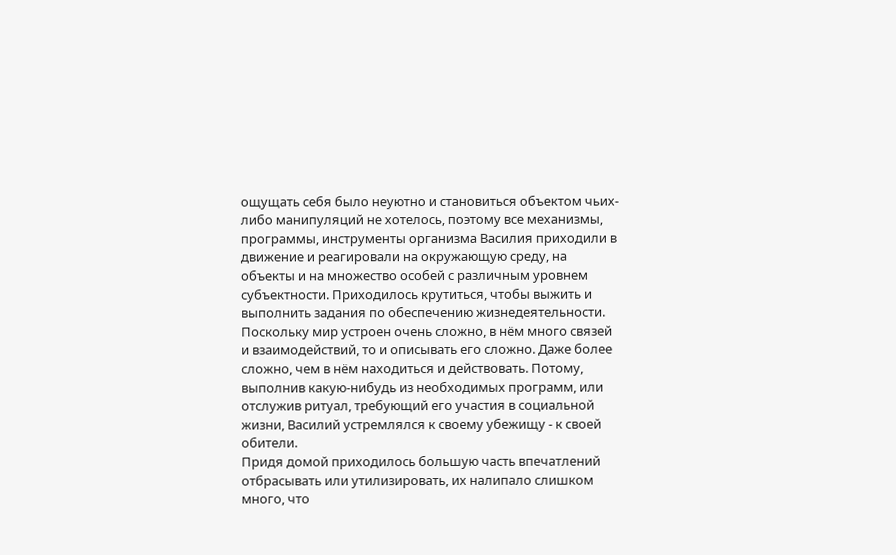ощущать себя было неуютно и становиться объектом чьих-либо манипуляций не хотелось, поэтому все механизмы, программы, инструменты организма Василия приходили в движение и реагировали на окружающую среду, на объекты и на множество особей с различным уровнем субъектности. Приходилось крутиться, чтобы выжить и выполнить задания по обеспечению жизнедеятельности.
Поскольку мир устроен очень сложно, в нём много связей и взаимодействий, то и описывать его сложно. Даже более сложно, чем в нём находиться и действовать. Потому, выполнив какую-нибудь из необходимых программ, или отслужив ритуал, требующий его участия в социальной жизни, Василий устремлялся к своему убежищу - к своей обители.
Придя домой приходилось большую часть впечатлений отбрасывать или утилизировать, их налипало слишком много, что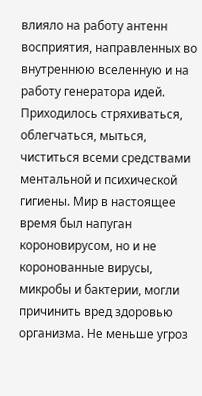влияло на работу антенн восприятия, направленных во внутреннюю вселенную и на работу генератора идей. Приходилось стряхиваться, облегчаться, мыться, чиститься всеми средствами ментальной и психической гигиены. Мир в настоящее время был напуган короновирусом, но и не коронованные вирусы, микробы и бактерии, могли причинить вред здоровью организма. Не меньше угроз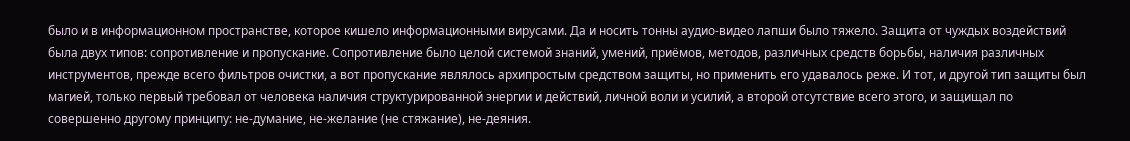было и в информационном пространстве, которое кишело информационными вирусами. Да и носить тонны аудио-видео лапши было тяжело. Защита от чуждых воздействий была двух типов: сопротивление и пропускание. Сопротивление было целой системой знаний, умений, приёмов, методов, различных средств борьбы, наличия различных инструментов, прежде всего фильтров очистки, а вот пропускание являлось архипростым средством защиты, но применить его удавалось реже. И тот, и другой тип защиты был магией, только первый требовал от человека наличия структурированной энергии и действий, личной воли и усилий, а второй отсутствие всего этого, и защищал по совершенно другому принципу: не-думание, не-желание (не стяжание), не-деяния.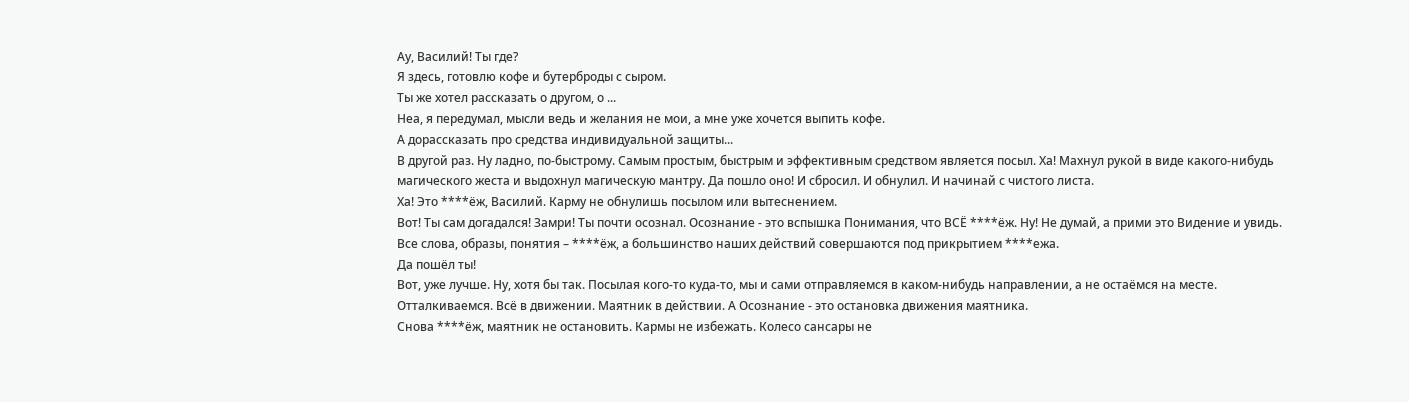Ау, Василий! Ты где?
Я здесь, готовлю кофе и бутерброды с сыром.
Ты же хотел рассказать о другом, о ...
Неа, я передумал, мысли ведь и желания не мои, а мне уже хочется выпить кофе.
А дорассказать про средства индивидуальной защиты...
В другой раз. Ну ладно, по-быстрому. Самым простым, быстрым и эффективным средством является посыл. Ха! Махнул рукой в виде какого-нибудь магического жеста и выдохнул магическую мантру. Да пошло оно! И сбросил. И обнулил. И начинай с чистого листа.
Ха! Это ****ёж, Василий. Карму не обнулишь посылом или вытеснением.
Вот! Ты сам догадался! Замри! Ты почти осознал. Осознание - это вспышка Понимания, что ВСЁ ****ёж. Ну! Не думай, а прими это Видение и увидь. Все слова, образы, понятия – ****ёж, а большинство наших действий совершаются под прикрытием ****ежа.
Да пошёл ты!
Вот, уже лучше. Ну, хотя бы так. Посылая кого-то куда-то, мы и сами отправляемся в каком-нибудь направлении, а не остаёмся на месте. Отталкиваемся. Всё в движении. Маятник в действии. А Осознание - это остановка движения маятника.
Снова ****ёж, маятник не остановить. Кармы не избежать. Колесо сансары не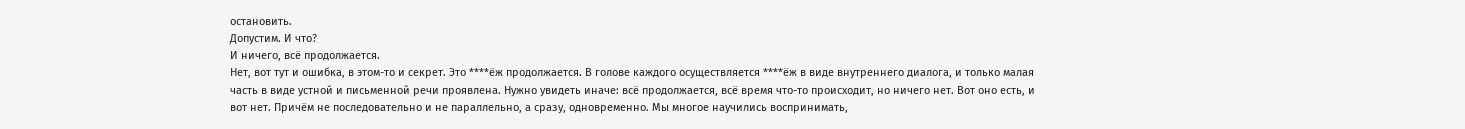остановить.
Допустим. И что?
И ничего, всё продолжается.
Нет, вот тут и ошибка, в этом-то и секрет. Это ****ёж продолжается. В голове каждого осуществляется ****ёж в виде внутреннего диалога, и только малая часть в виде устной и письменной речи проявлена. Нужно увидеть иначе: всё продолжается, всё время что-то происходит, но ничего нет. Вот оно есть, и вот нет. Причём не последовательно и не параллельно, а сразу, одновременно. Мы многое научились воспринимать,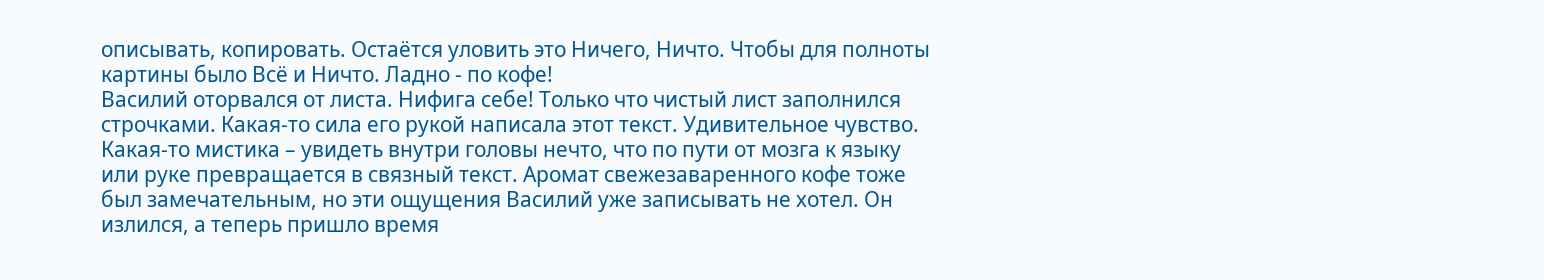описывать, копировать. Остаётся уловить это Ничего, Ничто. Чтобы для полноты картины было Всё и Ничто. Ладно - по кофе!
Василий оторвался от листа. Нифига себе! Только что чистый лист заполнился строчками. Какая-то сила его рукой написала этот текст. Удивительное чувство. Какая-то мистика – увидеть внутри головы нечто, что по пути от мозга к языку или руке превращается в связный текст. Аромат свежезаваренного кофе тоже был замечательным, но эти ощущения Василий уже записывать не хотел. Он излился, а теперь пришло время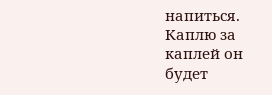напиться. Каплю за каплей он будет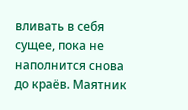вливать в себя сущее, пока не наполнится снова до краёв. Маятник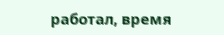работал, время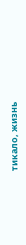тикало, жизнь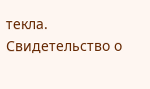текла.
Свидетельство о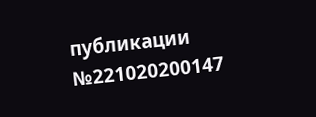публикации №221020200147